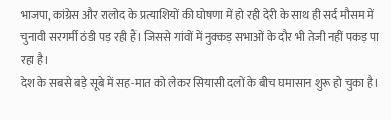भाजपा, कांग्रेस और रालोद के प्रत्याशियों की घोषणा में हो रही देरी के साथ ही सर्द मौसम में चुनावी सरगर्मी ठंडी पड़ रही हैं। जिससे गांवों में नुक्कड़ सभाओं के दौर भी तेजी नहीं पकड़ पा रहा है।
देश के सबसे बड़े सूबे में सह-मात को लेकर सियासी दलों के बीच घमासान शुरू हो चुका है।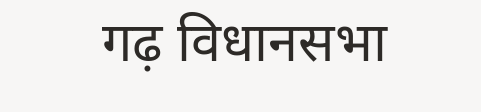गढ़ विधानसभा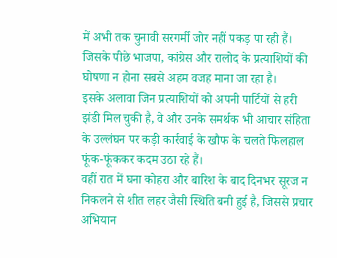में अभी तक चुनावी सरगर्मी जोर नहीं पकड़ पा रही हैं। जिसके पीछे भाजपा, कांग्रेस और रालोद के प्रत्याशियों की घोषणा न होना सबसे अहम वजह माना जा रहा है।
इसके अलावा जिन प्रत्याशियों को अपनी पार्टियों से हरी झंडी मिल चुकी है, वे और उनके समर्थक भी आचार संहिता के उल्लंघन पर कड़ी कार्रवाई के खौफ के चलते फिलहाल फूंक-फूंककर कदम उठा रहे हैं।
वहीं रात में घना कोहरा और बारिश के बाद दिनभर सूरज न निकलने से शीत लहर जैसी स्थिति बनी हुई है, जिससे प्रचार अभियान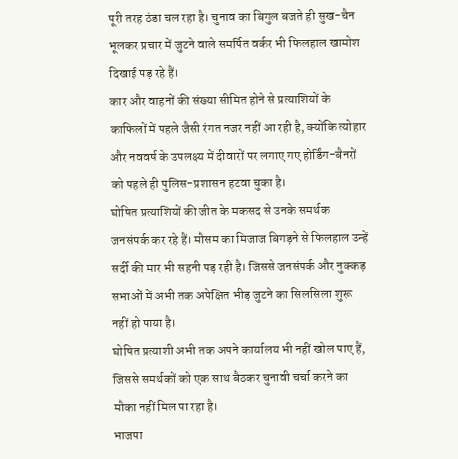पूरी तरह ठंडा चल रहा है। चुनाव का बिगुल बजते ही सुख-चैन भूलकर प्रचार में जुटने वाले समर्पित वर्कर भी फिलहाल खामोश दिखाई पड़ रहे हैं।
कार और वाहनों की संख्या सीमित होने से प्रत्याशियों के काफिलों में पहले जैसी रंगत नजर नहीं आ रही है, क्योंकि त्योहार और नववर्ष के उपलक्ष्य में दीवारों पर लगाए गए होर्डिंग-बैनरों को पहले ही पुलिस-प्रशासन हटवा चुका है।
घोषित प्रत्याशियों की जीत के मकसद से उनके समर्थक जनसंपर्क कर रहे हैं। मौसम का मिजाज बिगड़ने से फिलहाल उन्हें सर्दी की मार भी सहनी पड़ रही है। जिससे जनसंपर्क और नुक्कड़ सभाओं में अभी तक अपेक्षित भीड़ जुटने का सिलसिला शुरू नहीं हो पाया है।
घोषित प्रत्याशी अभी तक अपने कार्यालय भी नहीं खोल पाए हैं, जिससे समर्थकों को एक साथ बैठकर चुनावी चर्चा करने का मौका नहीं मिल पा रहा है।
भाजपा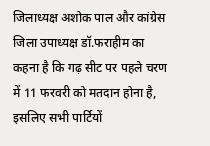जिलाध्यक्ष अशोक पाल और कांग्रेस जिला उपाध्यक्ष डॉ.फराहीम का कहना है कि गढ़ सीट पर पहले चरण में 11 फरवरी को मतदान होना है, इसलिए सभी पार्टियों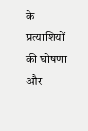के प्रत्याशियों की घोषणा और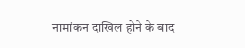नामांकन दाखिल होने के बाद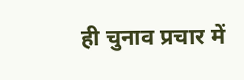ही चुनाव प्रचार में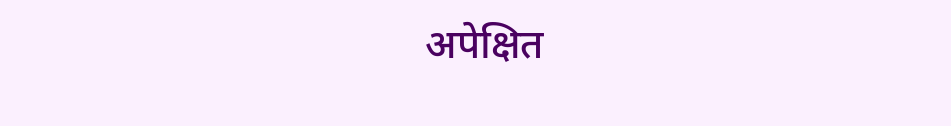अपेक्षित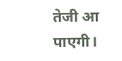तेजी आ पाएगी।